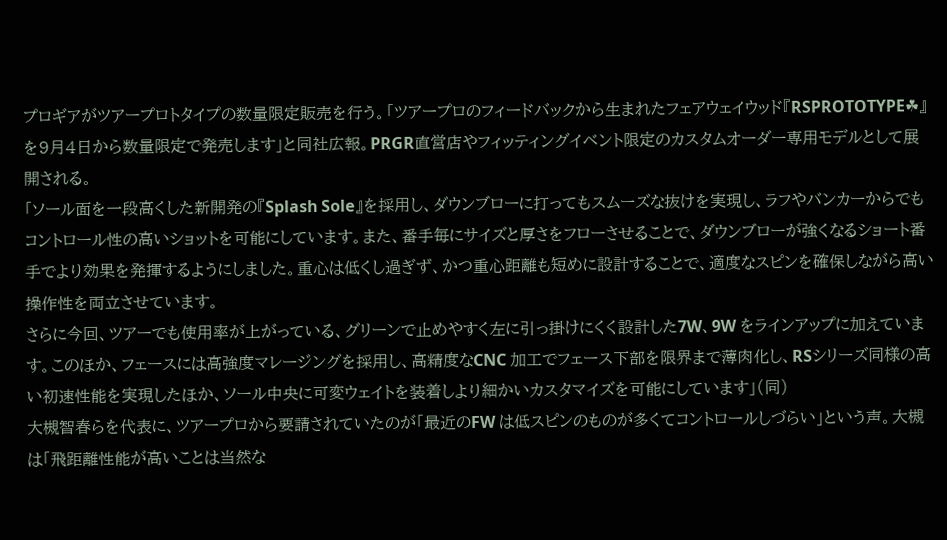プロギアがツアープロトタイプの数量限定販売を行う。「ツアープロのフィードバックから生まれたフェアウェイウッド『RSPROTOTYPE☘』を9月4日から数量限定で発売します」と同社広報。PRGR直営店やフィッティングイベント限定のカスタムオーダー専用モデルとして展開される。
「ソール面を一段高くした新開発の『Splash Sole』を採用し、ダウンブローに打ってもスムーズな抜けを実現し、ラフやバンカーからでもコントロール性の高いショットを可能にしています。また、番手毎にサイズと厚さをフローさせることで、ダウンブローが強くなるショート番手でより効果を発揮するようにしました。重心は低くし過ぎず、かつ重心距離も短めに設計することで、適度なスピンを確保しながら高い操作性を両立させています。
さらに今回、ツアーでも使用率が上がっている、グリーンで止めやすく左に引っ掛けにくく設計した7W、9W をラインアップに加えています。このほか、フェースには高強度マレージングを採用し、高精度なCNC 加工でフェース下部を限界まで薄肉化し、RSシリーズ同様の高い初速性能を実現したほか、ソール中央に可変ウェイトを装着しより細かいカスタマイズを可能にしています」(同)
大槻智春らを代表に、ツアープロから要請されていたのが「最近のFW は低スピンのものが多くてコントロールしづらい」という声。大槻は「飛距離性能が高いことは当然な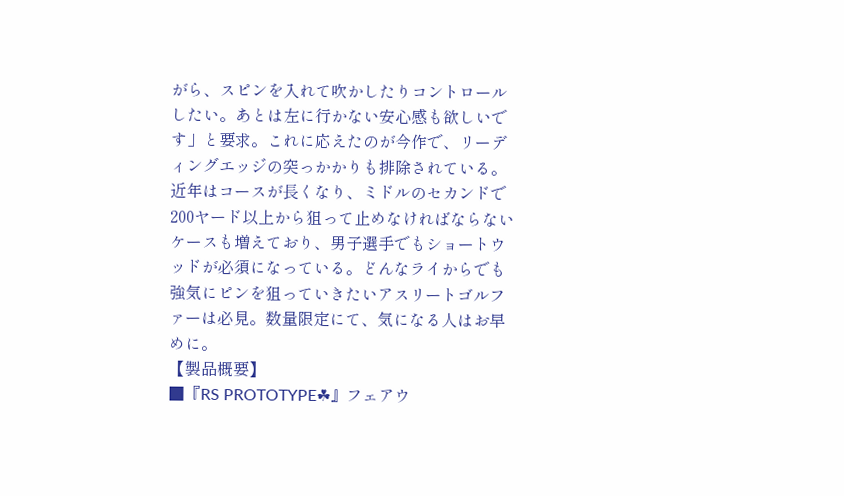がら、スピンを入れて吹かしたりコントロールしたい。あとは左に行かない安心感も欲しいです」と要求。これに応えたのが今作で、リーディングエッジの突っかかりも排除されている。
近年はコースが⾧くなり、ミドルのセカンドで200ヤード以上から狙って止めなければならないケースも増えており、男子選手でもショートウッドが必須になっている。どんなライからでも強気にピンを狙っていきたいアスリートゴルファーは必見。数量限定にて、気になる人はお早めに。
【製品概要】
■『RS PROTOTYPE☘』フェアウ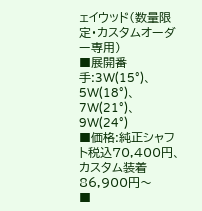ェイウッド(数量限定・カスタムオーダー専用)
■展開番手:3W(15°)、5W(18°)、7W(21°)、9W(24°)
■価格:純正シャフト税込70,400円、カスタム装着86,900円〜
■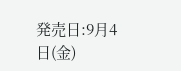発売日:9月4日(金)